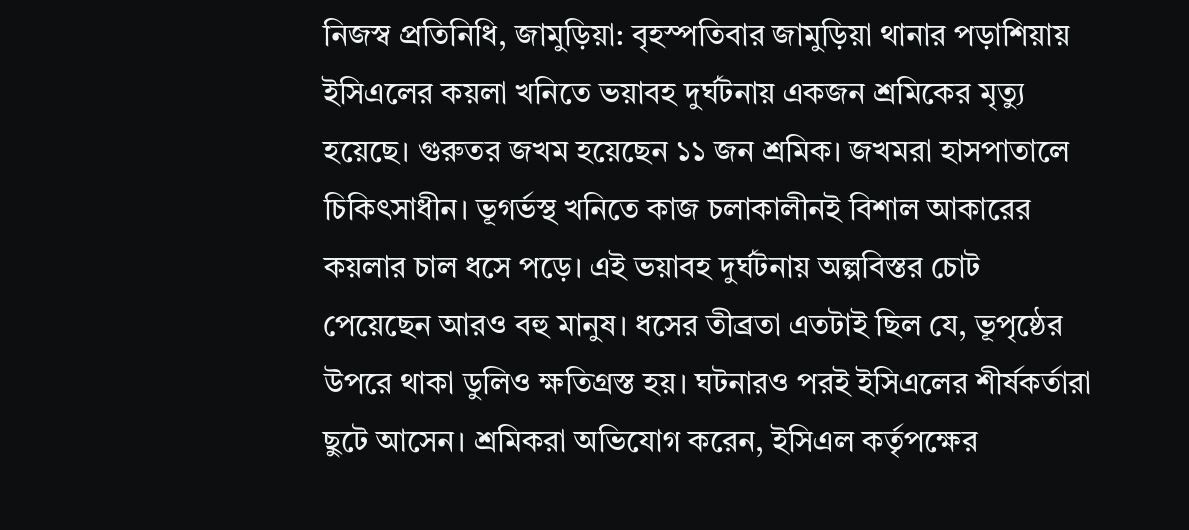নিজস্ব প্রতিনিধি, জামুড়িয়া: বৃহস্পতিবার জামুড়িয়া থানার পড়াশিয়ায় ইসিএলের কয়লা খনিতে ভয়াবহ দুর্ঘটনায় একজন শ্রমিকের মৃত্যু হয়েছে। গুরুতর জখম হয়েছেন ১১ জন শ্রমিক। জখমরা হাসপাতালে চিকিৎসাধীন। ভূগর্ভস্থ খনিতে কাজ চলাকালীনই বিশাল আকারের কয়লার চাল ধসে পড়ে। এই ভয়াবহ দুর্ঘটনায় অল্পবিস্তর চোট পেয়েছেন আরও বহু মানুষ। ধসের তীব্রতা এতটাই ছিল যে, ভূপৃষ্ঠের উপরে থাকা ডুলিও ক্ষতিগ্রস্ত হয়। ঘটনারও পরই ইসিএলের শীর্ষকর্তারা ছুটে আসেন। শ্রমিকরা অভিযোগ করেন, ইসিএল কর্তৃপক্ষের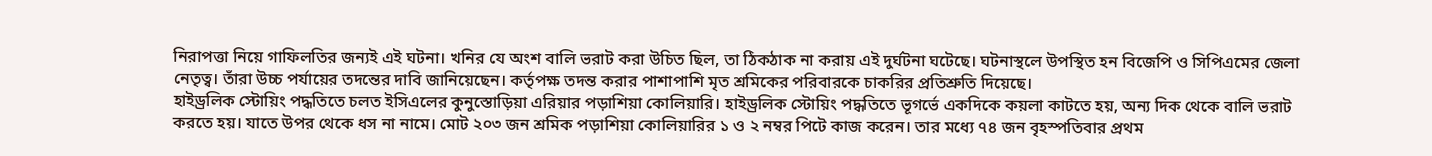নিরাপত্তা নিয়ে গাফিলতির জন্যই এই ঘটনা। খনির যে অংশ বালি ভরাট করা উচিত ছিল, তা ঠিকঠাক না করায় এই দুর্ঘটনা ঘটেছে। ঘটনাস্থলে উপস্থিত হন বিজেপি ও সিপিএমের জেলা নেতৃত্ব। তাঁরা উচ্চ পর্যায়ের তদন্তের দাবি জানিয়েছেন। কর্তৃপক্ষ তদন্ত করার পাশাপাশি মৃত শ্রমিকের পরিবারকে চাকরির প্রতিশ্রুতি দিয়েছে।
হাইড্রলিক স্টোয়িং পদ্ধতিতে চলত ইসিএলের কুনুস্তোড়িয়া এরিয়ার পড়াশিয়া কোলিয়ারি। হাইড্রলিক স্টোয়িং পদ্ধতিতে ভূগর্ভে একদিকে কয়লা কাটতে হয়, অন্য দিক থেকে বালি ভরাট করতে হয়। যাতে উপর থেকে ধস না নামে। মোট ২০৩ জন শ্রমিক পড়াশিয়া কোলিয়ারির ১ ও ২ নম্বর পিটে কাজ করেন। তার মধ্যে ৭৪ জন বৃহস্পতিবার প্রথম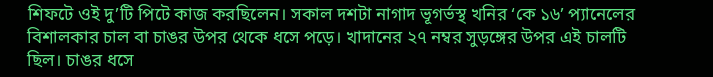শিফটে ওই দু’টি পিটে কাজ করছিলেন। সকাল দশটা নাগাদ ভূগর্ভস্থ খনির ‘কে ১৬’ প্যানেলের বিশালকার চাল বা চাঙর উপর থেকে ধসে পড়ে। খাদানের ২৭ নম্বর সুড়ঙ্গের উপর এই চালটি ছিল। চাঙর ধসে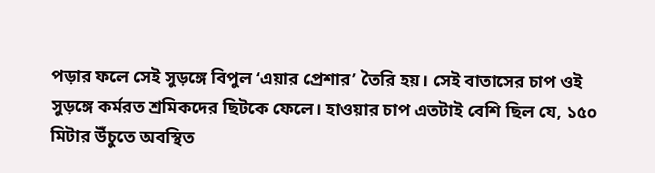পড়ার ফলে সেই সুড়ঙ্গে বিপুল ‘এয়ার প্রেশার’ তৈরি হয়। সেই বাতাসের চাপ ওই সুড়ঙ্গে কর্মরত শ্রমিকদের ছিটকে ফেলে। হাওয়ার চাপ এতটাই বেশি ছিল যে, ১৫০ মিটার উঁচুতে অবস্থিত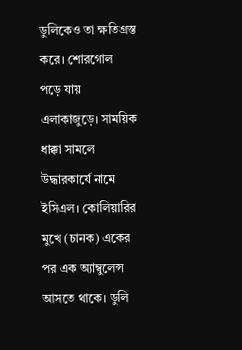ডুলিকেও তা ক্ষতিগ্রস্ত করে। শোরগোল পড়ে যায় এলাকাজুড়ে। সাময়িক ধাক্কা সামলে উদ্ধারকার্যে নামে ইসিএল। কোলিয়ারির মুখে (চানক) একের পর এক অ্যাম্বুলেন্স আসতে থাকে। ডুলি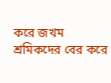করে জখম শ্রমিকদের বের করে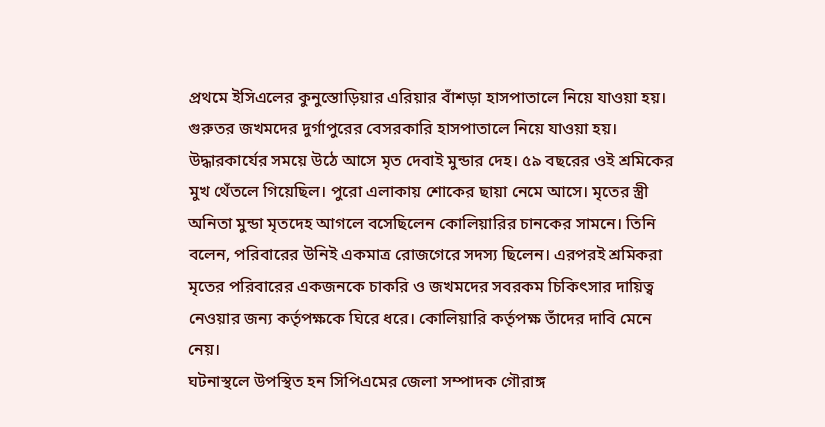প্রথমে ইসিএলের কুনুস্তোড়িয়ার এরিয়ার বাঁশড়া হাসপাতালে নিয়ে যাওয়া হয়। গুরুতর জখমদের দুর্গাপুরের বেসরকারি হাসপাতালে নিয়ে যাওয়া হয়। উদ্ধারকার্যের সময়ে উঠে আসে মৃত দেবাই মুন্ডার দেহ। ৫৯ বছরের ওই শ্রমিকের মুখ থেঁতলে গিয়েছিল। পুরো এলাকায় শোকের ছায়া নেমে আসে। মৃতের স্ত্রী অনিতা মুন্ডা মৃতদেহ আগলে বসেছিলেন কোলিয়ারির চানকের সামনে। তিনি বলেন, পরিবারের উনিই একমাত্র রোজগেরে সদস্য ছিলেন। এরপরই শ্রমিকরা মৃতের পরিবারের একজনকে চাকরি ও জখমদের সবরকম চিকিৎসার দায়িত্ব নেওয়ার জন্য কর্তৃপক্ষকে ঘিরে ধরে। কোলিয়ারি কর্তৃপক্ষ তাঁদের দাবি মেনে নেয়।
ঘটনাস্থলে উপস্থিত হন সিপিএমের জেলা সম্পাদক গৌরাঙ্গ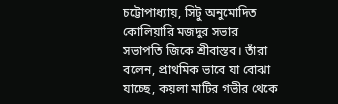চট্টোপাধ্যায়, সিটু অনুমোদিত কোলিয়ারি মজদুর সভার সভাপতি জিকে শ্রীবাস্তব। তাঁরা বলেন, প্রাথমিক ভাবে যা বোঝা যাচ্ছে, কয়লা মাটির গভীর থেকে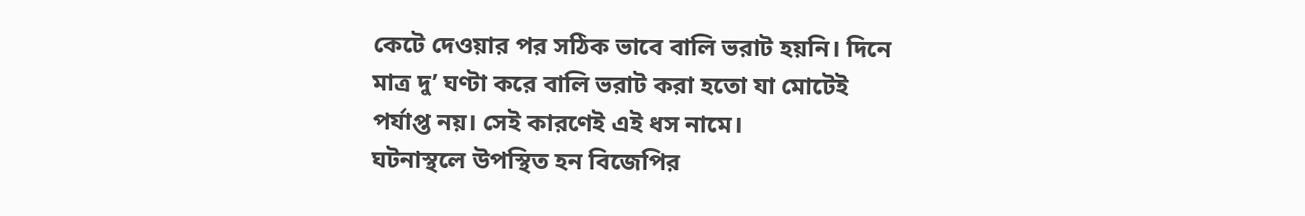কেটে দেওয়ার পর সঠিক ভাবে বালি ভরাট হয়নি। দিনে মাত্র দু’ ঘণ্টা করে বালি ভরাট করা হতো যা মোটেই পর্যাপ্ত নয়। সেই কারণেই এই ধস নামে।
ঘটনাস্থলে উপস্থিত হন বিজেপির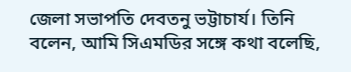জেলা সভাপতি দেবতনু ভট্টাচার্য। তিনি বলেন, আমি সিএমডির সঙ্গে কথা বলেছি,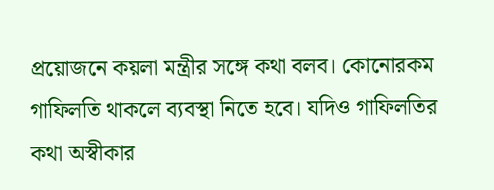প্রয়োজনে কয়লা মন্ত্রীর সঙ্গে কথা বলব। কোনোরকম গাফিলতি থাকলে ব্যবস্থা নিতে হবে। যদিও গাফিলতির কথা অস্বীকার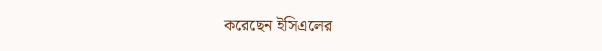করেছেন ইসিএলের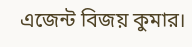এজেন্ট বিজয় কুমার।